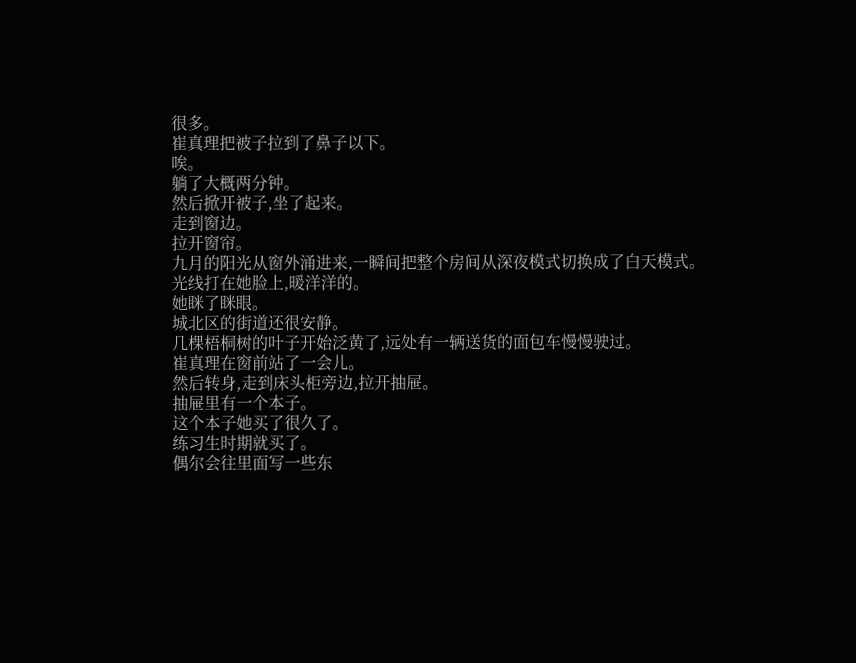很多。
崔真理把被子拉到了鼻子以下。
唉。
躺了大概两分钟。
然后掀开被子,坐了起来。
走到窗边。
拉开窗帘。
九月的阳光从窗外涌进来,一瞬间把整个房间从深夜模式切换成了白天模式。
光线打在她脸上,暖洋洋的。
她眯了眯眼。
城北区的街道还很安静。
几棵梧桐树的叶子开始泛黄了,远处有一辆送货的面包车慢慢驶过。
崔真理在窗前站了一会儿。
然后转身,走到床头柜旁边,拉开抽屉。
抽屉里有一个本子。
这个本子她买了很久了。
练习生时期就买了。
偶尔会往里面写一些东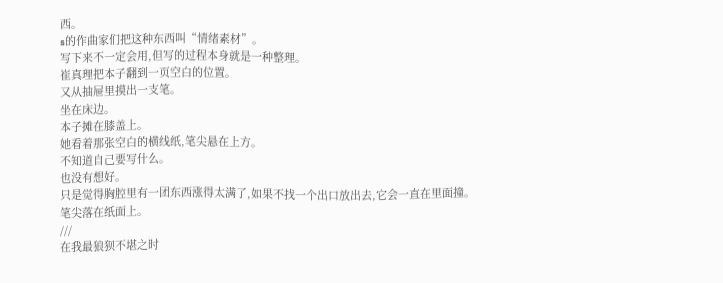西。
s的作曲家们把这种东西叫“情绪素材”。
写下来不一定会用,但写的过程本身就是一种整理。
崔真理把本子翻到一页空白的位置。
又从抽屉里摸出一支笔。
坐在床边。
本子摊在膝盖上。
她看着那张空白的横线纸,笔尖悬在上方。
不知道自己要写什么。
也没有想好。
只是觉得胸腔里有一团东西涨得太满了,如果不找一个出口放出去,它会一直在里面撞。
笔尖落在纸面上。
///
在我最狼狈不堪之时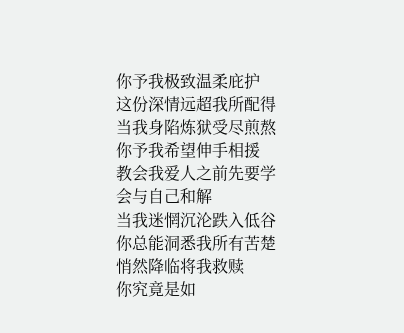你予我极致温柔庇护
这份深情远超我所配得
当我身陷炼狱受尽煎熬
你予我希望伸手相援
教会我爱人之前先要学会与自己和解
当我迷惘沉沦跌入低谷
你总能洞悉我所有苦楚
悄然降临将我救赎
你究竟是如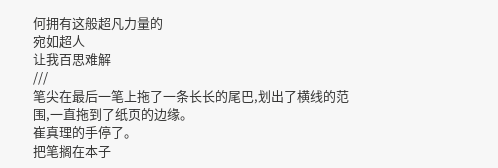何拥有这般超凡力量的
宛如超人
让我百思难解
///
笔尖在最后一笔上拖了一条长长的尾巴,划出了横线的范围,一直拖到了纸页的边缘。
崔真理的手停了。
把笔搁在本子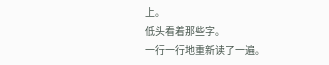上。
低头看着那些字。
一行一行地重新读了一遍。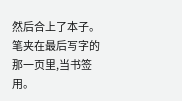然后合上了本子。
笔夹在最后写字的那一页里,当书签用。